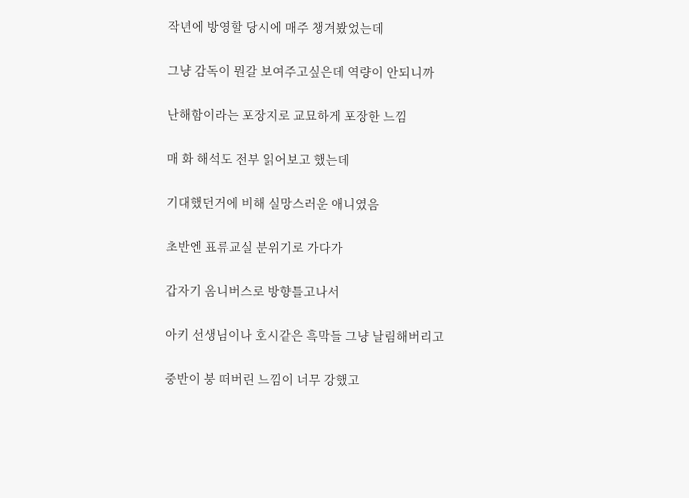작년에 방영할 당시에 매주 챙겨봤었는데

그냥 감독이 뭔갈 보여주고싶은데 역량이 안되니까

난해함이라는 포장지로 교묘하게 포장한 느낌

매 화 해석도 전부 읽어보고 했는데

기대했던거에 비해 실망스러운 애니였음

초반엔 표류교실 분위기로 가다가

갑자기 옴니버스로 방향틀고나서

아키 선생님이나 호시같은 흑막들 그냥 날림해버리고

중반이 붕 떠버린 느낌이 너무 강했고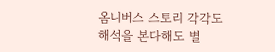옴니버스 스토리 각각도 해석을 본다해도 별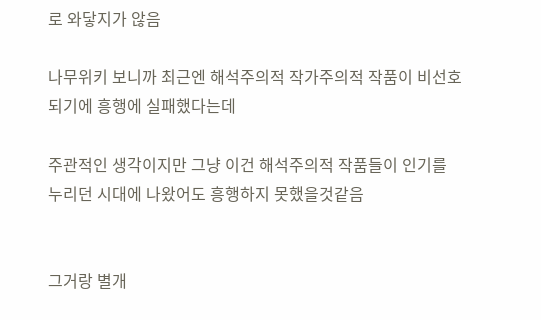로 와닿지가 않음

나무위키 보니까 최근엔 해석주의적 작가주의적 작품이 비선호되기에 흥행에 실패했다는데

주관적인 생각이지만 그냥 이건 해석주의적 작품들이 인기를 누리던 시대에 나왔어도 흥행하지 못했을것같음


그거랑 별개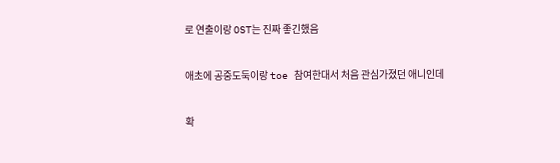로 연출이랑 OST는 진짜 좋긴했음

애초에 공중도둑이랑 toe 참여한대서 처음 관심가졌던 애니인데

확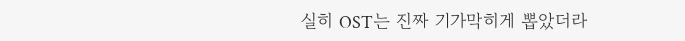실히 OST는 진짜 기가막히게 뽑았더라